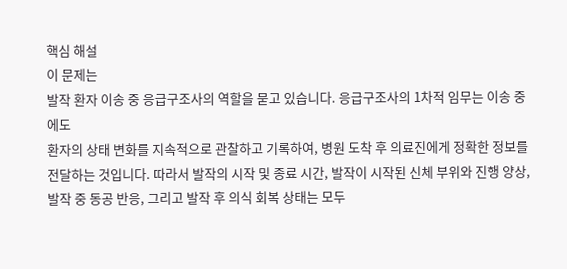핵심 해설
이 문제는
발작 환자 이송 중 응급구조사의 역할을 묻고 있습니다. 응급구조사의 1차적 임무는 이송 중에도
환자의 상태 변화를 지속적으로 관찰하고 기록하여, 병원 도착 후 의료진에게 정확한 정보를 전달하는 것입니다. 따라서 발작의 시작 및 종료 시간, 발작이 시작된 신체 부위와 진행 양상, 발작 중 동공 반응, 그리고 발작 후 의식 회복 상태는 모두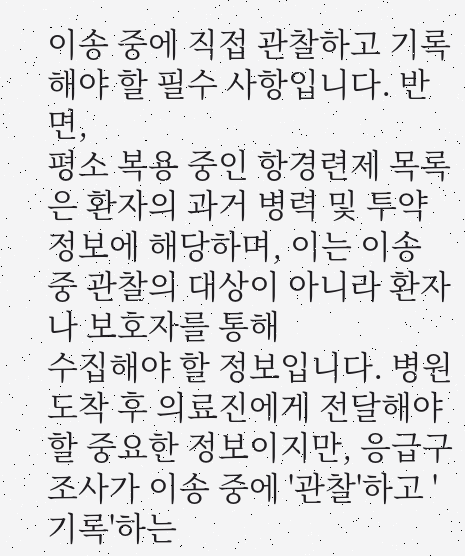이송 중에 직접 관찰하고 기록해야 할 필수 사항입니다. 반면,
평소 복용 중인 항경련제 목록은 환자의 과거 병력 및 투약 정보에 해당하며, 이는 이송 중 관찰의 대상이 아니라 환자나 보호자를 통해
수집해야 할 정보입니다. 병원 도착 후 의료진에게 전달해야 할 중요한 정보이지만, 응급구조사가 이송 중에 '관찰'하고 '기록'하는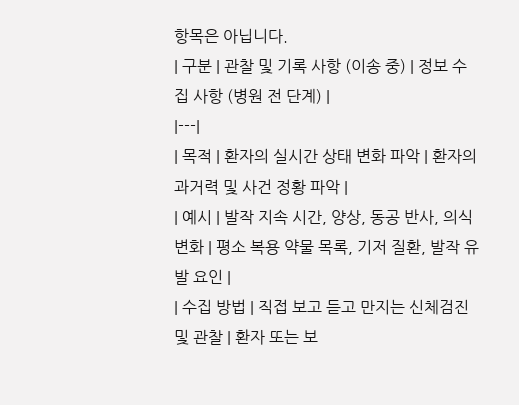항목은 아닙니다.
| 구분 | 관찰 및 기록 사항 (이송 중) | 정보 수집 사항 (병원 전 단계) |
|---|
| 목적 | 환자의 실시간 상태 변화 파악 | 환자의 과거력 및 사건 정황 파악 |
| 예시 | 발작 지속 시간, 양상, 동공 반사, 의식 변화 | 평소 복용 약물 목록, 기저 질환, 발작 유발 요인 |
| 수집 방법 | 직접 보고 듣고 만지는 신체검진 및 관찰 | 환자 또는 보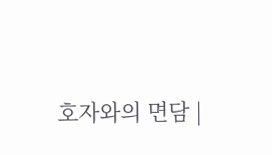호자와의 면담 |